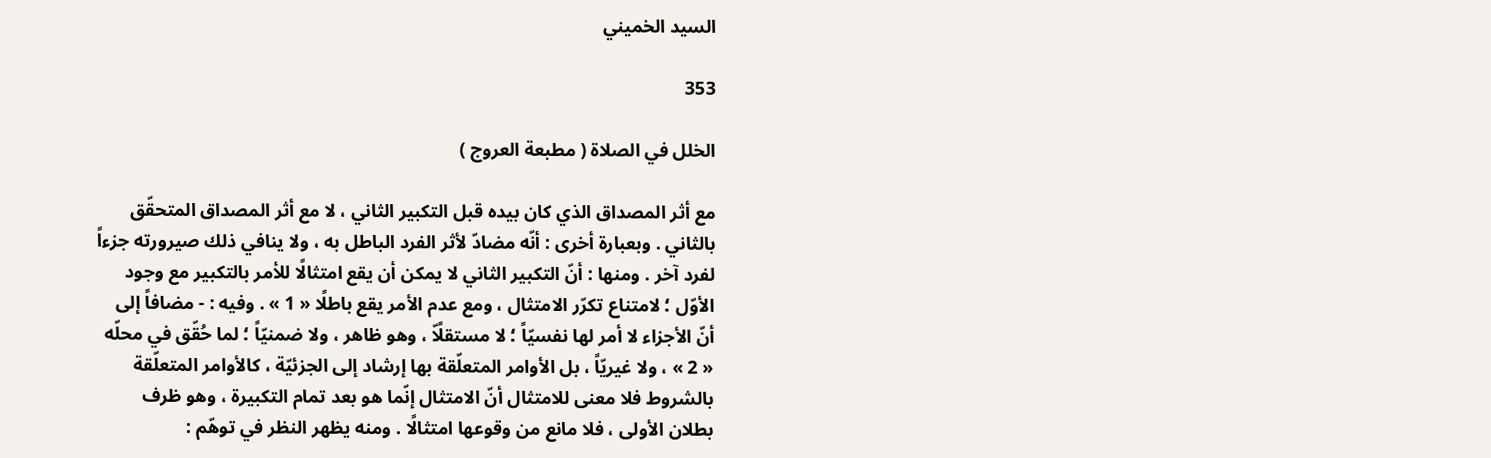السيد الخميني

353

الخلل في الصلاة ( مطبعة العروج )

مع أثر المصداق الذي كان بيده قبل التكبير الثاني ، لا مع أثر المصداق المتحقّق بالثاني . وبعبارة أخرى : أنّه مضادّ لأثر الفرد الباطل به ، ولا ينافي ذلك صيرورته جزءاً لفرد آخر . ومنها : أنّ التكبير الثاني لا يمكن أن يقع امتثالًا للأمر بالتكبير مع وجود الأوّل ؛ لامتناع تكرّر الامتثال ، ومع عدم الأمر يقع باطلًا « 1 » . وفيه : - مضافاً إلى أنّ الأجزاء لا أمر لها نفسيّاً ؛ لا مستقلًاّ ، وهو ظاهر ، ولا ضمنيّاً ؛ لما حُقّق في محلّه « 2 » ، ولا غيريّاً ، بل الأوامر المتعلّقة بها إرشاد إلى الجزئيّة ، كالأوامر المتعلّقة بالشروط فلا معنى للامتثال أنّ الامتثال إنّما هو بعد تمام التكبيرة ، وهو ظرف بطلان الأولى ، فلا مانع من وقوعها امتثالًا . ومنه يظهر النظر في توهّم :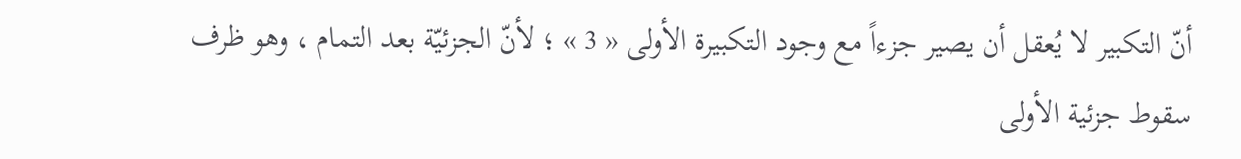أنّ التكبير لا يُعقل أن يصير جزءاً مع وجود التكبيرة الأولى « 3 » ؛ لأنّ الجزئيّة بعد التمام ، وهو ظرف سقوط جزئية الأولى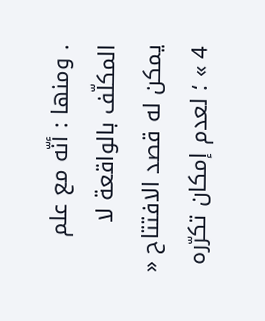. ومنها : أنّه مع علم المكلّف بالواقعة لا يمكن له قصد الافتتاح « 4 » ؛ لعدم إمكان تكرّره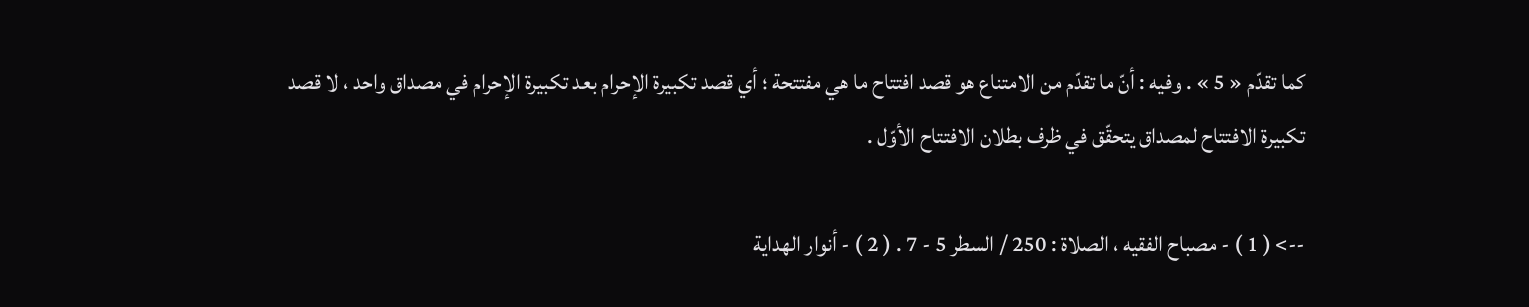كما تقدّم « 5 » . وفيه : أنّ ما تقدّم من الامتناع هو قصد افتتاح ما هي مفتتحة ؛ أي قصد تكبيرة الإحرام بعد تكبيرة الإحرام في مصداق واحد ، لا قصد تكبيرة الافتتاح لمصداق يتحقّق في ظرف بطلان الافتتاح الأوّل .

--> ( 1 ) - مصباح الفقيه ، الصلاة : 250 / السطر 5 - 7 . ( 2 ) - أنوار الهداية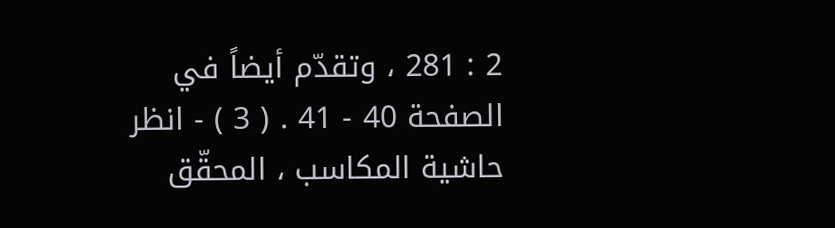2 : 281 ، وتقدّم أيضاً في الصفحة 40 - 41 . ( 3 ) - انظر حاشية المكاسب ، المحقّق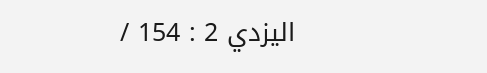اليزدي 2 : 154 /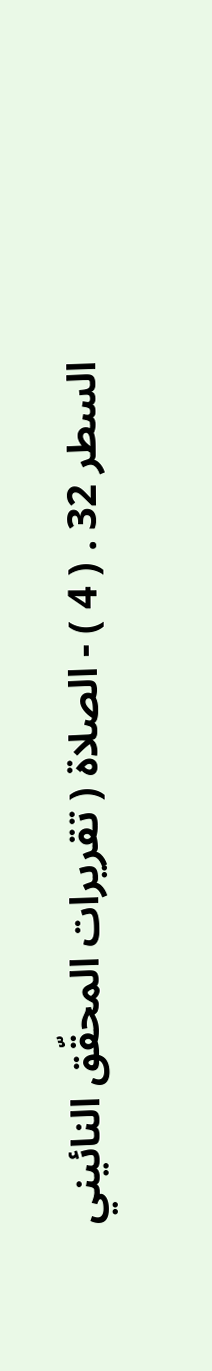السطر 32 . ( 4 ) - الصلاة ( تقريرات المحقّق النائيني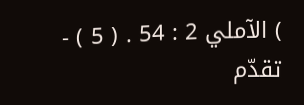) الآملي 2 : 54 . ( 5 ) - تقدّم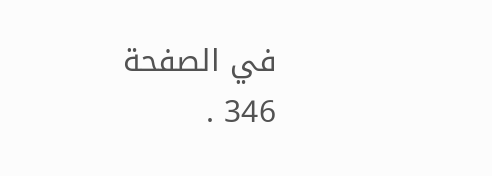في الصفحة 346 .